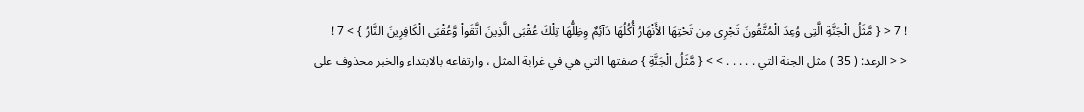! 7 < { مَّثَلُ الْجَنَّةِ الَّتِى وُعِدَ الْمُتَّقُونَ تَجْرِى مِن تَحْتِهَا الأَنْهَارُ أُكُلُهَا دَآئِمٌ وِظِلُّهَا تِلْكَ عُقْبَى الَّذِينَ اتَّقَواْ وَّعُقْبَى الْكَافِرِينَ النَّارُ } > 7 !
< < الرعد: ( 35 ) مثل الجنة التي . . . . . > > { مَّثَلُ الْجَنَّةِ } صفتها التي هي في غرابة المثل ، وارتفاعه بالابتداء والخبر محذوف على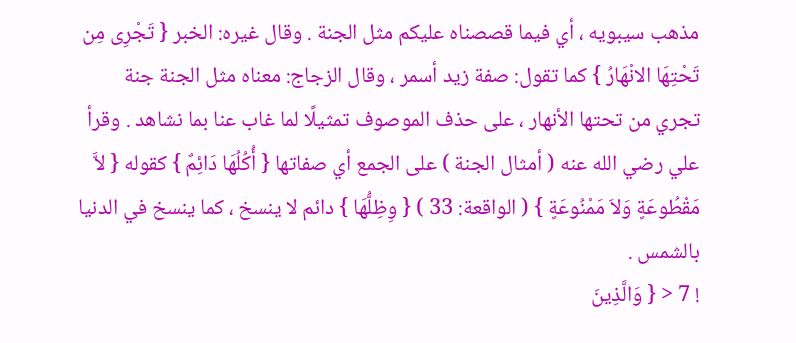مذهب سيبويه ، أي فيما قصصناه عليكم مثل الجنة . وقال غيره: الخبر { تَجْرِى مِن تَحْتِهَا الانْهَارُ } كما تقول: صفة زيد أسمر ، وقال الزجاج: معناه مثل الجنة جنة تجري من تحتها الأنهار ، على حذف الموصوف تمثيلًا لما غاب عنا بما نشاهد . وقرأ علي رضي الله عنه ( أمثال الجنة ) على الجمع أي صفاتها { أُكُلُهَا دَائِمٌ } كقوله { لاَّ مَقْطُوعَةٍ وَلاَ مَمْنُوعَةٍ } ( الواقعة: 33 ) { وِظِلُّهَا } دائم لا ينسخ ، كما ينسخ في الدنيا بالشمس .
! 7 < { وَالَّذِينَ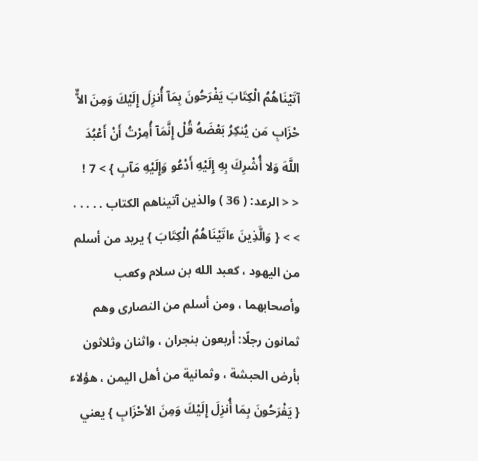آتَيْنَاهُمُ الْكِتَابَ يَفْرَحُونَ بِمَآ أُنزِلَ إِلَيْكَ وَمِنَ الاٌّ حْزَابِ مَن يُنكِرُ بَعْضَهُ قُلْ إِنَّمَآ أُمِرْتُ أَنْ أَعْبُدَ اللَّهَ وَلا أُشْرِكَ بِهِ إِلَيْهِ أَدْعُو وَإِلَيْهِ مَآبِ } > 7 !
< < الرعد: ( 36 ) والذين آتيناهم الكتاب . . . . . > > { وَالَّذِينَ ءاتَيْنَاهُمُ الْكِتَابَ } يريد من أسلم من اليهود ، كعبد الله بن سلام وكعب وأصحابهما ، ومن أسلم من النصارى وهم ثمانون رجلًا: أربعون بنجران ، واثنان وثلاثون بأرض الحبشة ، وثمانية من أهل اليمن ، هؤلاء { يَفْرَحُونَ بِمَا أُنزِلَ إِلَيْكَ وَمِنَ الاْحْزَابِ } يعني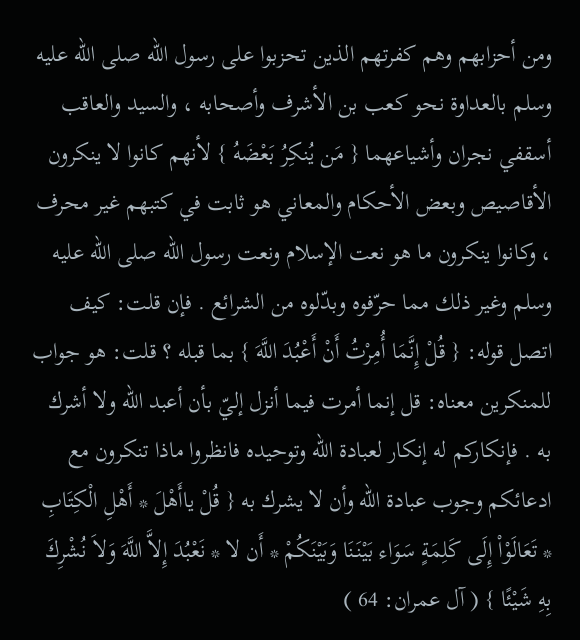ومن أحزابهم وهم كفرتهم الذين تحزبوا على رسول الله صلى الله عليه وسلم بالعداوة نحو كعب بن الأشرف وأصحابه ، والسيد والعاقب أسقفي نجران وأشياعهما { مَن يُنكِرُ بَعْضَهُ } لأنهم كانوا لا ينكرون الأقاصيص وبعض الأحكام والمعاني هو ثابت في كتبهم غير محرف ، وكانوا ينكرون ما هو نعت الإسلام ونعت رسول الله صلى الله عليه وسلم وغير ذلك مما حرّفوه وبدّلوه من الشرائع . فإن قلت: كيف اتصل قوله: { قُلْ إِنَّمَا أُمِرْتُ أَنْ أَعْبُدَ اللَّهَ } بما قبله ؟ قلت: هو جواب للمنكرين معناه: قل إنما أمرت فيما أنزل إليّ بأن أعبد الله ولا أشرك به . فإنكاركم له إنكار لعبادة الله وتوحيده فانظروا ماذا تنكرون مع ادعائكم وجوب عبادة الله وأن لا يشرك به { قُلْ ياأَهْلَ * أَهْلِ الْكِتَابِ * تَعَالَوْاْ إِلَى كَلِمَةٍ سَوَاء بَيْنَنَا وَبَيْنَكُمْ * أَن لا * نَعْبُدَ إِلاَّ اللَّهَ وَلاَ نُشْرِكَ بِهِ شَيْئًا } ( آل عمران: 64 )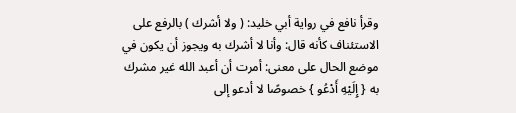وقرأ نافع في رواية أبي خليد: ( ولا أشرك ) بالرفع على الاستئناف كأنه قال: وأنا لا أشرك به ويجوز أن يكون في موضع الحال على معنى: أمرت أن أعبد الله غير مشرك به { إِلَيْهِ أَدْعُو } خصوصًا لا أدعو إلى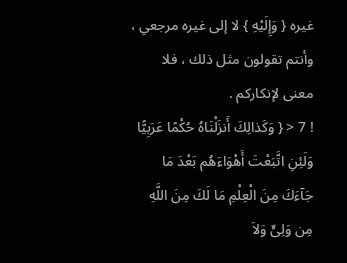غيره { وَإِلَيْهِ } لا إلى غيره مرجعي ، وأنتم تقولون مثل ذلك ، فلا معنى لإنكاركم .
! 7 < { وَكَذالِكَ أَنزَلْنَاهُ حُكْمًا عَرَبِيًّا وَلَئِنِ اتَّبَعْتَ أَهْوَاءَهُم بَعْدَ مَا جَآءَكَ مِنَ الْعِلْمِ مَا لَكَ مِنَ اللَّهِ مِن وَلِىٍّ وَلاَ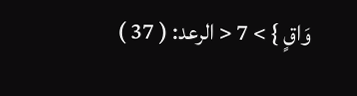وَاقٍ } > 7 < الرعد: ( 37 )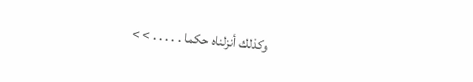وكذلك أنزلناه حكما . . . . . > >